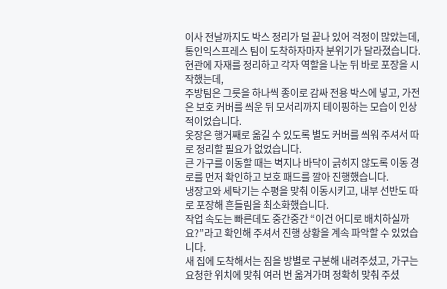이사 전날까지도 박스 정리가 덜 끝나 있어 걱정이 많았는데, 통인익스프레스 팀이 도착하자마자 분위기가 달라졌습니다.
현관에 자재를 정리하고 각자 역할을 나눈 뒤 바로 포장을 시작했는데,
주방팀은 그릇을 하나씩 종이로 감싸 전용 박스에 넣고, 가전은 보호 커버를 씌운 뒤 모서리까지 테이핑하는 모습이 인상적이었습니다.
옷장은 행거째로 옮길 수 있도록 별도 커버를 씌워 주셔서 따로 정리할 필요가 없었습니다.
큰 가구를 이동할 때는 벽지나 바닥이 긁히지 않도록 이동 경로를 먼저 확인하고 보호 패드를 깔아 진행했습니다.
냉장고와 세탁기는 수평을 맞춰 이동시키고, 내부 선반도 따로 포장해 흔들림을 최소화했습니다.
작업 속도는 빠른데도 중간중간 “이건 어디로 배치하실까요?”라고 확인해 주셔서 진행 상황을 계속 파악할 수 있었습니다.
새 집에 도착해서는 짐을 방별로 구분해 내려주셨고, 가구는 요청한 위치에 맞춰 여러 번 옮겨가며 정확히 맞춰 주셨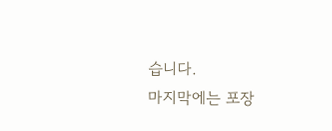습니다.
마지막에는 포장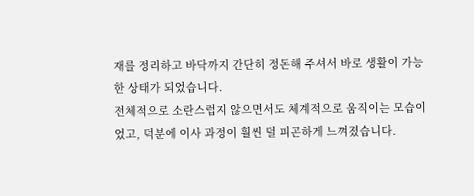재를 정리하고 바닥까지 간단히 정돈해 주셔서 바로 생활이 가능한 상태가 되었습니다.
전체적으로 소란스럽지 않으면서도 체계적으로 움직이는 모습이었고, 덕분에 이사 과정이 훨씬 덜 피곤하게 느껴졌습니다.